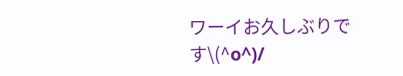ワーイお久しぶりです\(^o^)/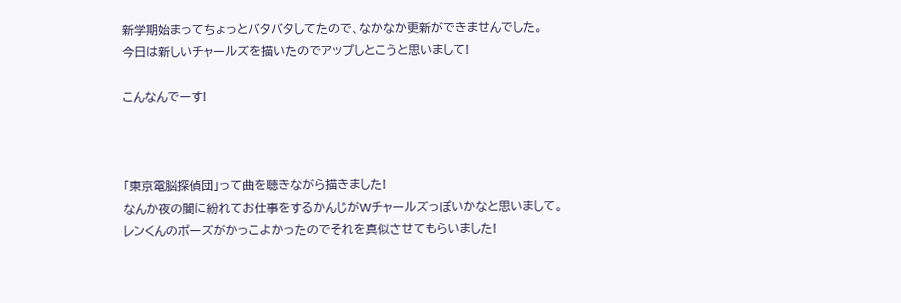新学期始まってちょっとバタバタしてたので、なかなか更新ができませんでした。
今日は新しいチャールズを描いたのでアップしとこうと思いまして!

こんなんでーす!



「東京電脳探偵団」って曲を聴きながら描きました!
なんか夜の闇に紛れてお仕事をするかんじがWチャールズっぽいかなと思いまして。
レンくんのポーズがかっこよかったのでそれを真似させてもらいました!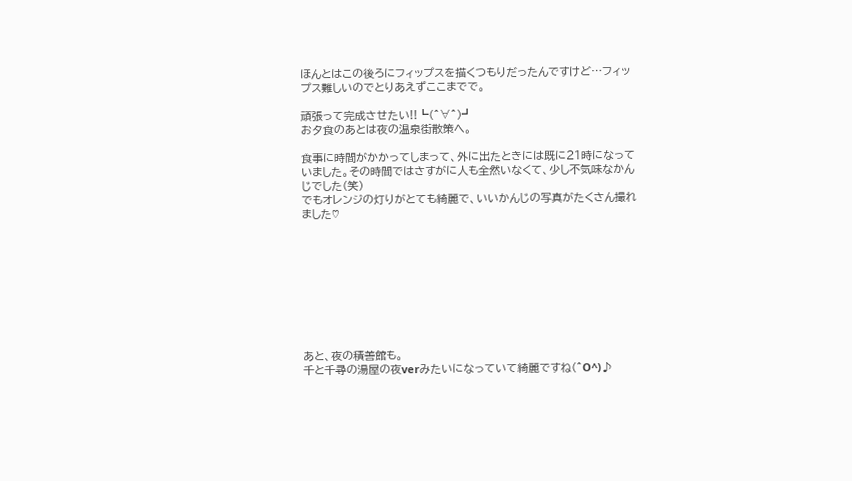ほんとはこの後ろにフィップスを描くつもりだったんですけど…フィップス難しいのでとりあえずここまでで。

頑張って完成させたい!!┗(^∀^)┛
お夕食のあとは夜の温泉街散策へ。

食事に時間がかかってしまって、外に出たときには既に21時になっていました。その時間ではさすがに人も全然いなくて、少し不気味なかんじでした(笑)
でもオレンジの灯りがとても綺麗で、いいかんじの写真がたくさん撮れました♡









あと、夜の積善館も。
千と千尋の湯屋の夜verみたいになっていて綺麗ですね(^O^)♪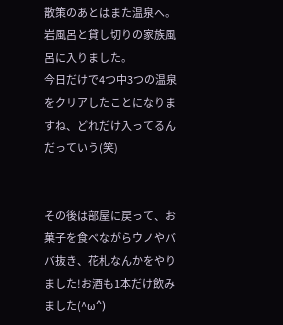散策のあとはまた温泉へ。
岩風呂と貸し切りの家族風呂に入りました。
今日だけで4つ中3つの温泉をクリアしたことになりますね、どれだけ入ってるんだっていう(笑)


その後は部屋に戻って、お菓子を食べながらウノやババ抜き、花札なんかをやりました!お酒も1本だけ飲みました(^ω^)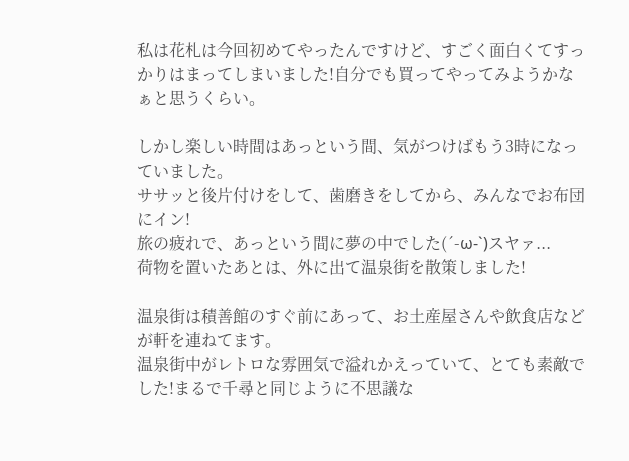私は花札は今回初めてやったんですけど、すごく面白くてすっかりはまってしまいました!自分でも買ってやってみようかなぁと思うくらい。

しかし楽しい時間はあっという間、気がつけばもう3時になっていました。
ササッと後片付けをして、歯磨きをしてから、みんなでお布団にイン!
旅の疲れで、あっという間に夢の中でした(´-ω-`)スヤァ...
荷物を置いたあとは、外に出て温泉街を散策しました!

温泉街は積善館のすぐ前にあって、お土産屋さんや飲食店などが軒を連ねてます。
温泉街中がレトロな雰囲気で溢れかえっていて、とても素敵でした!まるで千尋と同じように不思議な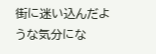街に迷い込んだような気分にな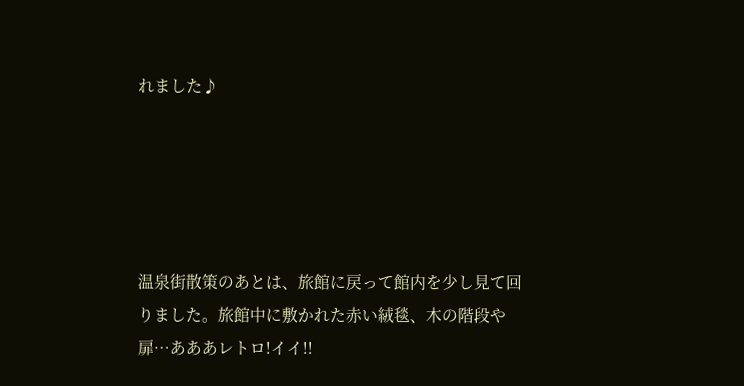れました♪





温泉街散策のあとは、旅館に戻って館内を少し見て回りました。旅館中に敷かれた赤い絨毯、木の階段や扉…あああレトロ!イイ!!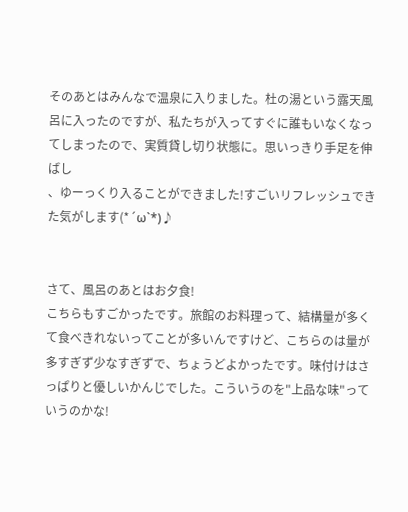そのあとはみんなで温泉に入りました。杜の湯という露天風呂に入ったのですが、私たちが入ってすぐに誰もいなくなってしまったので、実質貸し切り状態に。思いっきり手足を伸ばし
、ゆーっくり入ることができました!すごいリフレッシュできた気がします(*´ω`*)♪


さて、風呂のあとはお夕食!
こちらもすごかったです。旅館のお料理って、結構量が多くて食べきれないってことが多いんですけど、こちらのは量が多すぎず少なすぎずで、ちょうどよかったです。味付けはさっぱりと優しいかんじでした。こういうのを"上品な味"っていうのかな!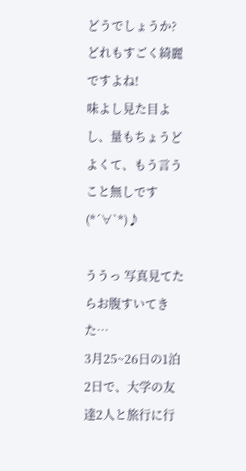どうでしょうか?どれもすごく綺麗ですよね!
味よし見た目よし、量もちょうどよくて、もう言うこと無しです(*´∀`*)♪

ううっ 写真見てたらお腹すいてきた…
3月25~26日の1泊2日で、大学の友達2人と旅行に行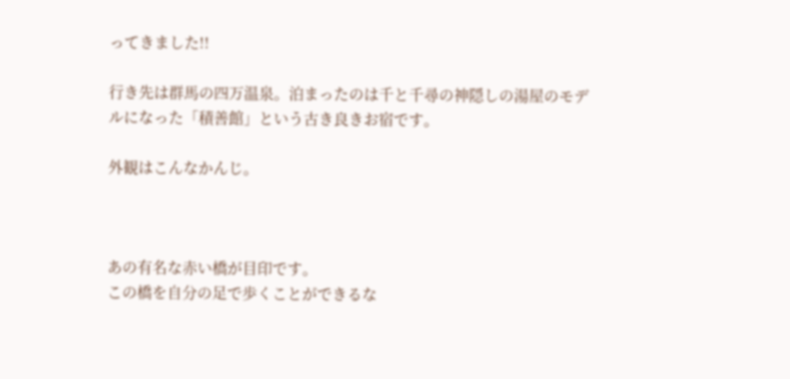ってきました!!

行き先は群馬の四万温泉。泊まったのは千と千尋の神隠しの湯屋のモデルになった「積善館」という古き良きお宿です。

外観はこんなかんじ。



あの有名な赤い橋が目印です。
この橋を自分の足で歩くことができるな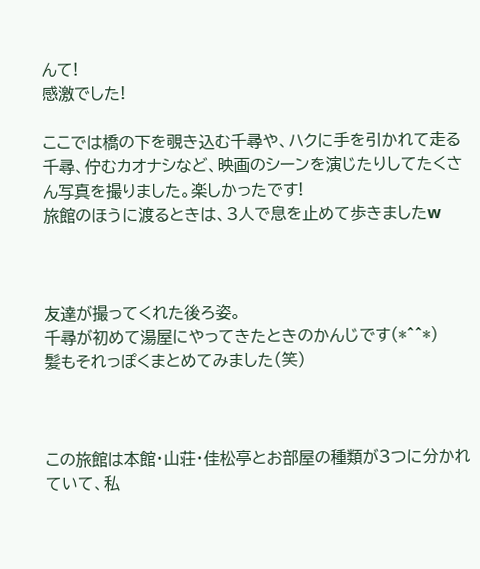んて!
感激でした!

ここでは橋の下を覗き込む千尋や、ハクに手を引かれて走る千尋、佇むカオナシなど、映画のシーンを演じたりしてたくさん写真を撮りました。楽しかったです!
旅館のほうに渡るときは、3人で息を止めて歩きましたw



友達が撮ってくれた後ろ姿。
千尋が初めて湯屋にやってきたときのかんじです(*^^*)
髪もそれっぽくまとめてみました(笑)



この旅館は本館・山荘・佳松亭とお部屋の種類が3つに分かれていて、私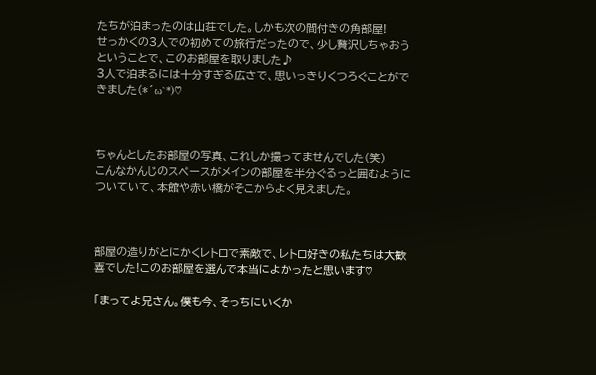たちが泊まったのは山荘でした。しかも次の間付きの角部屋!
せっかくの3人での初めての旅行だったので、少し贅沢しちゃおうということで、このお部屋を取りました♪
3人で泊まるには十分すぎる広さで、思いっきりくつろぐことができました(*´ω`*)♡



ちゃんとしたお部屋の写真、これしか撮ってませんでした(笑)
こんなかんじのスペースがメインの部屋を半分ぐるっと囲むようについていて、本館や赤い橋がそこからよく見えました。



部屋の造りがとにかくレトロで素敵で、レトロ好きの私たちは大歓喜でした!このお部屋を選んで本当によかったと思います♡

「まってよ兄さん。僕も今、そっちにいくか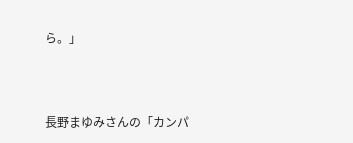ら。」



長野まゆみさんの「カンパ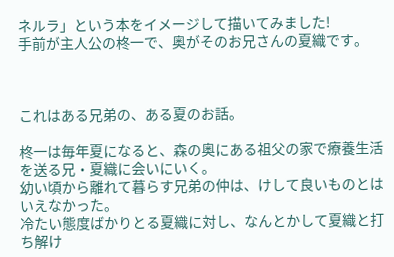ネルラ」という本をイメージして描いてみました!
手前が主人公の柊一で、奥がそのお兄さんの夏織です。



これはある兄弟の、ある夏のお話。

柊一は毎年夏になると、森の奥にある祖父の家で療養生活を送る兄・夏織に会いにいく。
幼い頃から離れて暮らす兄弟の仲は、けして良いものとはいえなかった。
冷たい態度ばかりとる夏織に対し、なんとかして夏織と打ち解け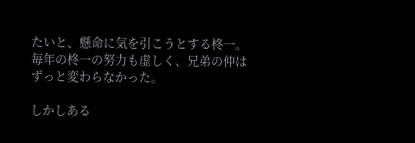たいと、懸命に気を引こうとする柊一。
毎年の柊一の努力も虚しく、兄弟の仲はずっと変わらなかった。

しかしある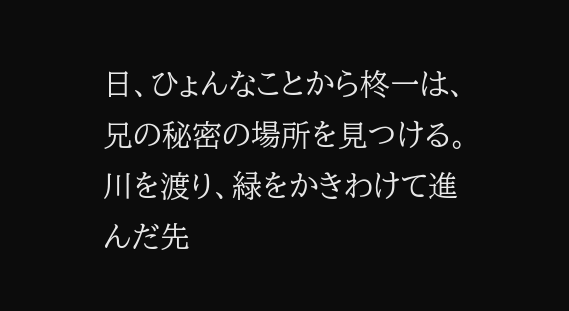日、ひょんなことから柊一は、兄の秘密の場所を見つける。
川を渡り、緑をかきわけて進んだ先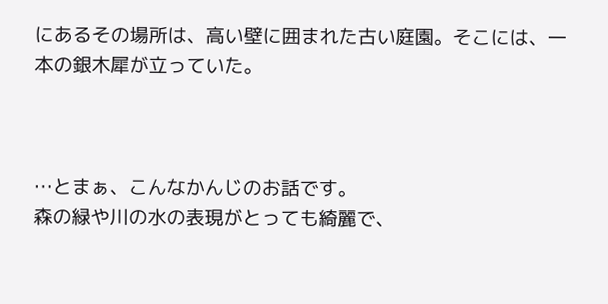にあるその場所は、高い壁に囲まれた古い庭園。そこには、一本の銀木犀が立っていた。



…とまぁ、こんなかんじのお話です。
森の緑や川の水の表現がとっても綺麗で、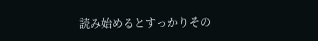読み始めるとすっかりその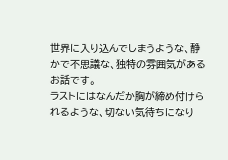世界に入り込んでしまうような、静かで不思議な、独特の雰囲気があるお話です。
ラストにはなんだか胸が締め付けられるような、切ない気待ちになり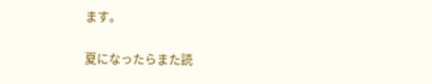ます。

夏になったらまた読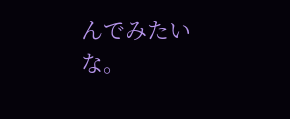んでみたいな。